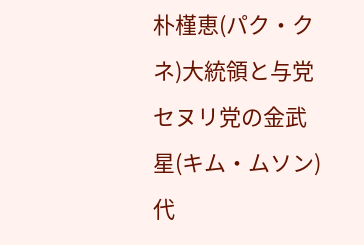朴槿恵(パク・クネ)大統領と与党セヌリ党の金武星(キム・ムソン)代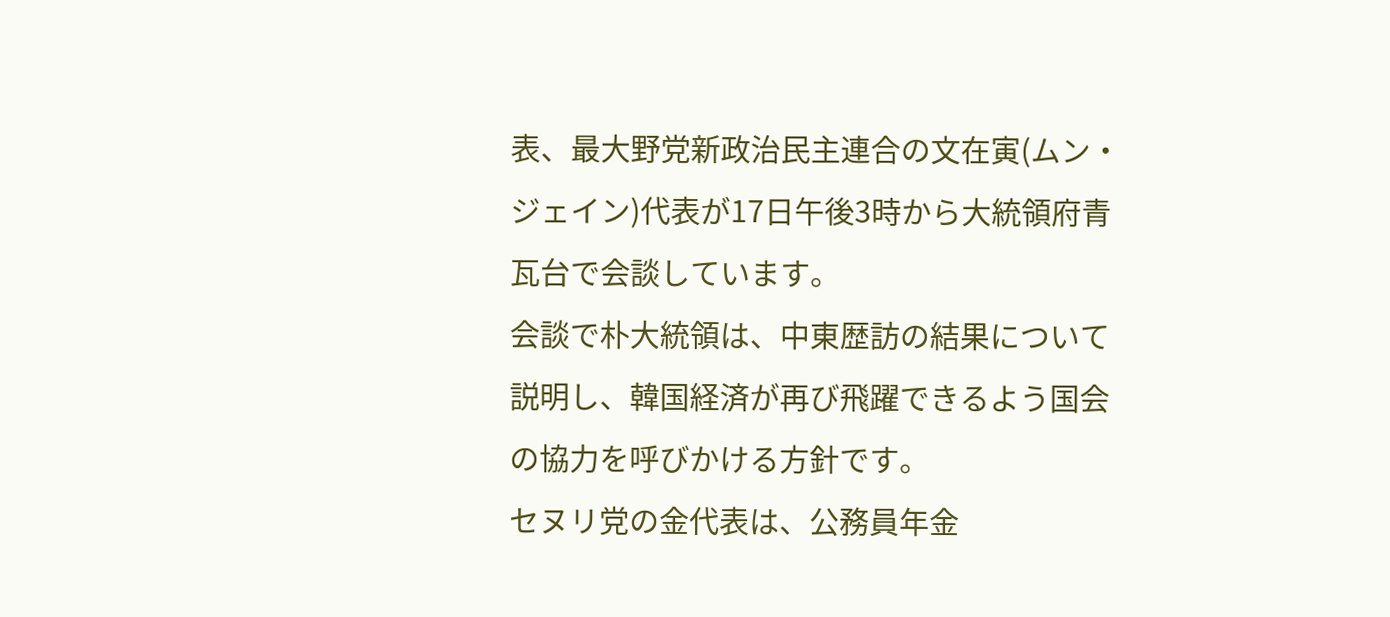表、最大野党新政治民主連合の文在寅(ムン・ジェイン)代表が17日午後3時から大統領府青瓦台で会談しています。
会談で朴大統領は、中東歴訪の結果について説明し、韓国経済が再び飛躍できるよう国会の協力を呼びかける方針です。
セヌリ党の金代表は、公務員年金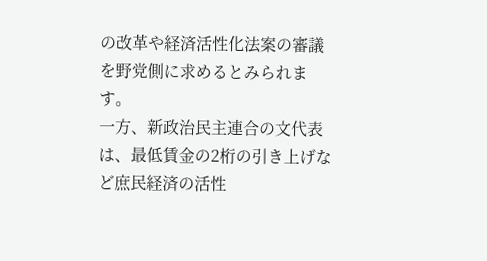の改革や経済活性化法案の審議を野党側に求めるとみられます。
一方、新政治民主連合の文代表は、最低賃金の2桁の引き上げなど庶民経済の活性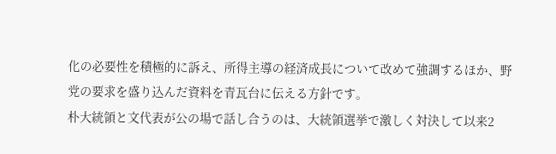化の必要性を積極的に訴え、所得主導の経済成長について改めて強調するほか、野党の要求を盛り込んだ資料を青瓦台に伝える方針です。
朴大統領と文代表が公の場で話し合うのは、大統領選挙で激しく対決して以来2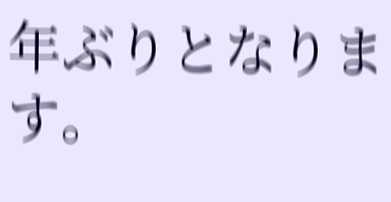年ぶりとなります。